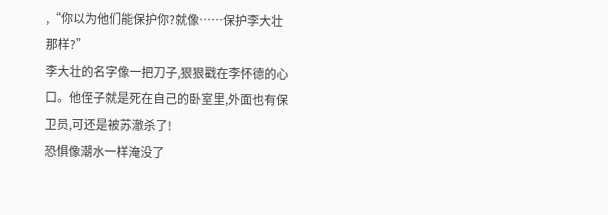,“你以为他们能保护你?就像……保护李大壮那样?”
李大壮的名字像一把刀子,狠狠戳在李怀德的心口。他侄子就是死在自己的卧室里,外面也有保卫员,可还是被苏澈杀了!
恐惧像潮水一样淹没了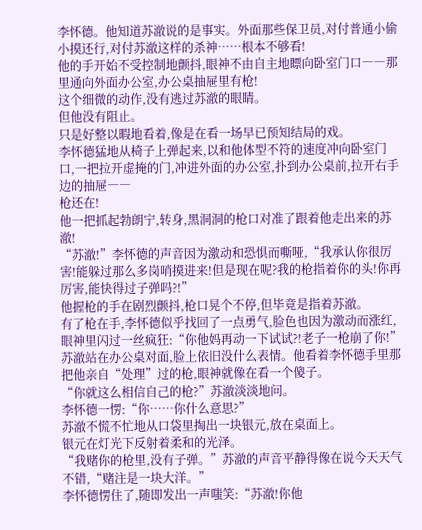李怀德。他知道苏澈说的是事实。外面那些保卫员,对付普通小偷小摸还行,对付苏澈这样的杀神……根本不够看!
他的手开始不受控制地颤抖,眼神不由自主地瞟向卧室门口――那里通向外面办公室,办公桌抽屉里有枪!
这个细微的动作,没有逃过苏澈的眼睛。
但他没有阻止。
只是好整以暇地看着,像是在看一场早已预知结局的戏。
李怀德猛地从椅子上弹起来,以和他体型不符的速度冲向卧室门口,一把拉开虚掩的门,冲进外面的办公室,扑到办公桌前,拉开右手边的抽屉――
枪还在!
他一把抓起勃朗宁,转身,黑洞洞的枪口对准了跟着他走出来的苏澈!
“苏澈!”李怀德的声音因为激动和恐惧而嘶哑,“我承认你很厉害!能躲过那么多岗哨摸进来!但是现在呢?我的枪指着你的头!你再厉害,能快得过子弹吗?!”
他握枪的手在剧烈颤抖,枪口晃个不停,但毕竟是指着苏澈。
有了枪在手,李怀德似乎找回了一点勇气,脸色也因为激动而涨红,眼神里闪过一丝疯狂:“你他妈再动一下试试?!老子一枪崩了你!”
苏澈站在办公桌对面,脸上依旧没什么表情。他看着李怀德手里那把他亲自“处理”过的枪,眼神就像在看一个傻子。
“你就这么相信自己的枪?”苏澈淡淡地问。
李怀德一愣:“你……你什么意思?”
苏澈不慌不忙地从口袋里掏出一块银元,放在桌面上。
银元在灯光下反射着柔和的光泽。
“我赌你的枪里,没有子弹。”苏澈的声音平静得像在说今天天气不错,“赌注是一块大洋。”
李怀德愣住了,随即发出一声嗤笑:“苏澈!你他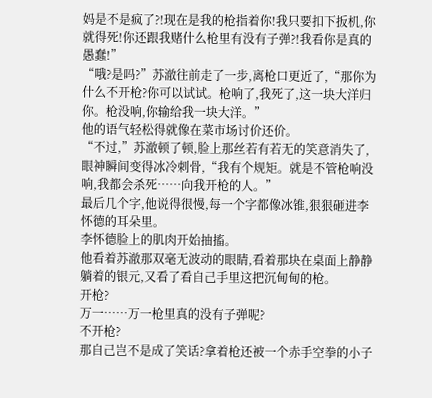妈是不是疯了?!现在是我的枪指着你!我只要扣下扳机,你就得死!你还跟我赌什么枪里有没有子弹?!我看你是真的愚蠢!”
“哦?是吗?”苏澈往前走了一步,离枪口更近了,“那你为什么不开枪?你可以试试。枪响了,我死了,这一块大洋归你。枪没响,你输给我一块大洋。”
他的语气轻松得就像在菜市场讨价还价。
“不过,”苏澈顿了顿,脸上那丝若有若无的笑意消失了,眼神瞬间变得冰冷刺骨,“我有个规矩。就是不管枪响没响,我都会杀死……向我开枪的人。”
最后几个字,他说得很慢,每一个字都像冰锥,狠狠砸进李怀德的耳朵里。
李怀德脸上的肌肉开始抽搐。
他看着苏澈那双毫无波动的眼睛,看着那块在桌面上静静躺着的银元,又看了看自己手里这把沉甸甸的枪。
开枪?
万一……万一枪里真的没有子弹呢?
不开枪?
那自己岂不是成了笑话?拿着枪还被一个赤手空拳的小子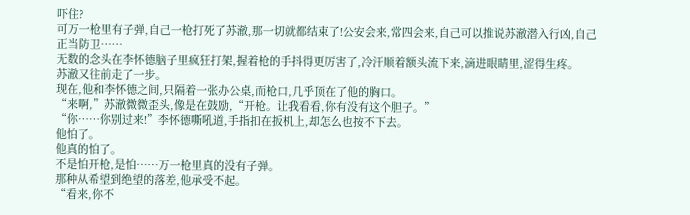吓住?
可万一枪里有子弹,自己一枪打死了苏澈,那一切就都结束了!公安会来,常四会来,自己可以推说苏澈潜入行凶,自己正当防卫……
无数的念头在李怀德脑子里疯狂打架,握着枪的手抖得更厉害了,冷汗顺着额头流下来,滴进眼睛里,涩得生疼。
苏澈又往前走了一步。
现在,他和李怀德之间,只隔着一张办公桌,而枪口,几乎顶在了他的胸口。
“来啊,”苏澈微微歪头,像是在鼓励,“开枪。让我看看,你有没有这个胆子。”
“你……你别过来!”李怀德嘶吼道,手指扣在扳机上,却怎么也按不下去。
他怕了。
他真的怕了。
不是怕开枪,是怕……万一枪里真的没有子弹。
那种从希望到绝望的落差,他承受不起。
“看来,你不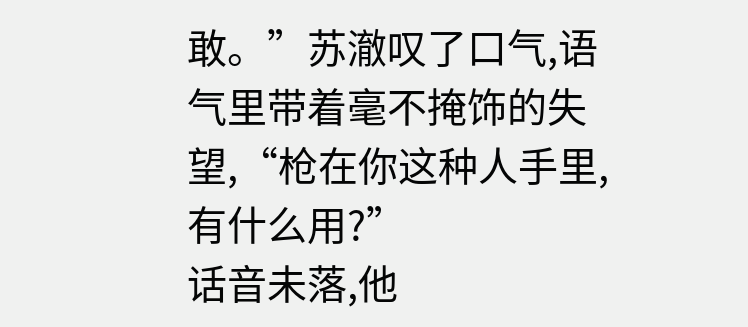敢。”苏澈叹了口气,语气里带着毫不掩饰的失望,“枪在你这种人手里,有什么用?”
话音未落,他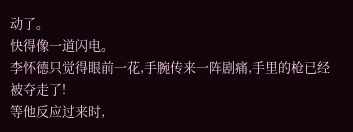动了。
快得像一道闪电。
李怀德只觉得眼前一花,手腕传来一阵剧痛,手里的枪已经被夺走了!
等他反应过来时,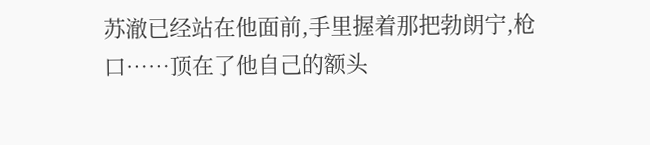苏澈已经站在他面前,手里握着那把勃朗宁,枪口……顶在了他自己的额头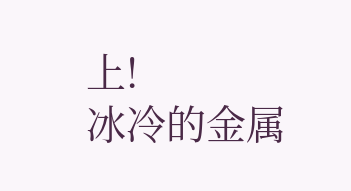上!
冰冷的金属